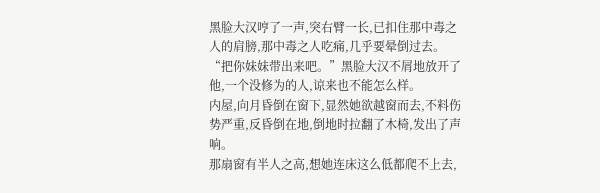黑脸大汉哼了一声,突右臂一长,已扣住那中毒之人的肩膀,那中毒之人吃痛,几乎要晕倒过去。
“把你妹妹带出来吧。”黑脸大汉不屑地放开了他,一个没修为的人,谅来也不能怎么样。
内屋,向月昏倒在窗下,显然她欲越窗而去,不料伤势严重,反昏倒在地,倒地时拉翻了木椅,发出了声响。
那扇窗有半人之高,想她连床这么低都爬不上去,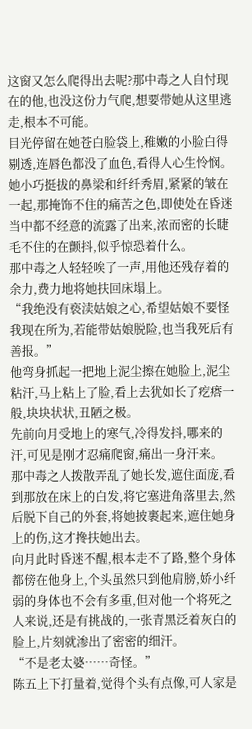这窗又怎么爬得出去呢?那中毒之人自忖现在的他,也没这份力气爬,想要带她从这里逃走,根本不可能。
目光停留在她苍白脸袋上,稚嫩的小脸白得剔透,连唇色都没了血色,看得人心生怜悯。
她小巧挺拔的鼻梁和纤纤秀眉,紧紧的皱在一起,那掩饰不住的痛苦之色,即使处在昏迷当中都不经意的流露了出来,浓而密的长睫毛不住的在颤抖,似乎惊恐着什么。
那中毒之人轻轻唉了一声,用他还残存着的余力,费力地将她扶回床塌上。
“我绝没有亵渎姑娘之心,希望姑娘不要怪我现在所为,若能带姑娘脱险,也当我死后有善报。”
他弯身抓起一把地上泥尘擦在她脸上,泥尘粘汗,马上粘上了脸,看上去犹如长了疙瘩一般,块块状状,丑陋之极。
先前向月受地上的寒气,冷得发抖,哪来的汗,可见是刚才忍痛爬窗,痛出一身汗来。
那中毒之人拨散弄乱了她长发,遮住面庞,看到那放在床上的白发,将它塞进角落里去,然后脱下自己的外套,将她披裹起来,遮住她身上的伤,这才搀扶她出去。
向月此时昏迷不醒,根本走不了路,整个身体都傍在他身上,个头虽然只到他肩膀,娇小纤弱的身体也不会有多重,但对他一个将死之人来说,还是有挑战的,一张青黑泛着灰白的脸上,片刻就渗出了密密的细汗。
“不是老太婆……奇怪。”
陈五上下打量着,觉得个头有点像,可人家是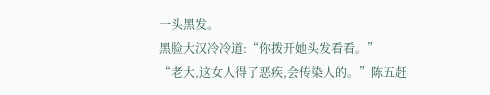一头黑发。
黑脸大汉冷冷道:“你拨开她头发看看。”
“老大,这女人得了恶疾,会传染人的。”陈五赶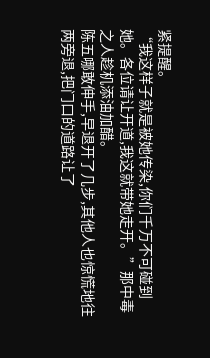紧提醒。
“我这样子就是被她传染,你们千万不可碰到她。各位请让开道,我这就带她走开。”那中毒之人趁机添油加醋。
陈五哪敢伸手,早退开了几步,其他人也惊慌地往两旁退,把门口的道路让了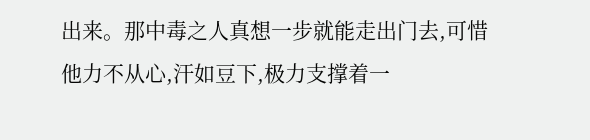出来。那中毒之人真想一步就能走出门去,可惜他力不从心,汗如豆下,极力支撑着一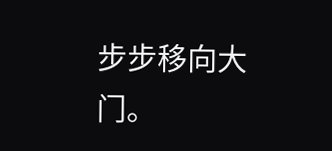步步移向大门。